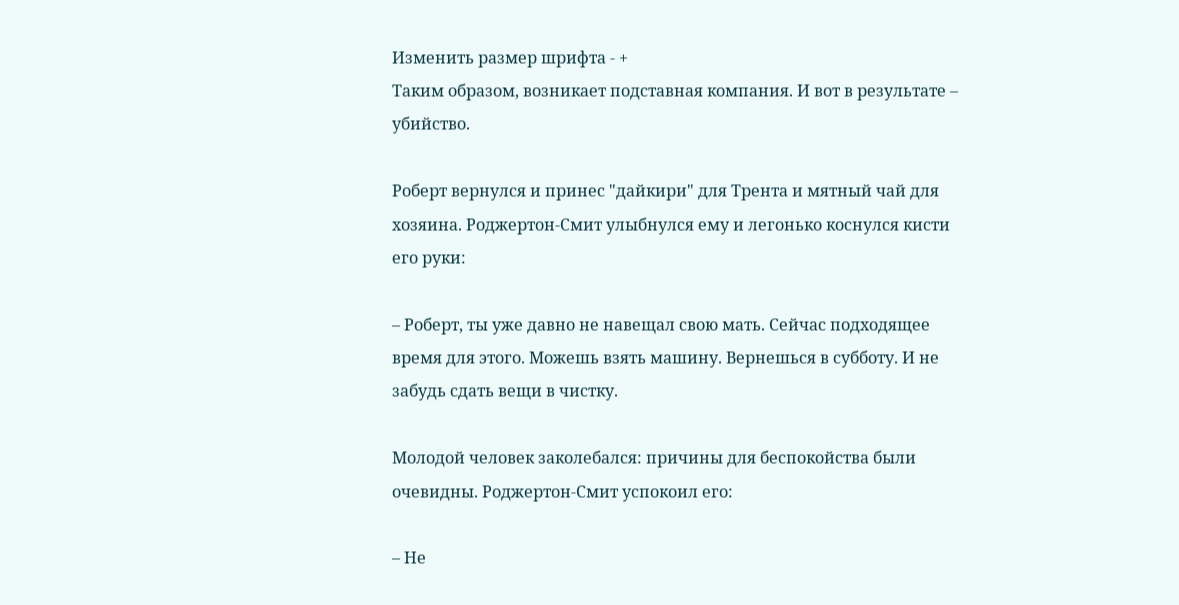Изменить размер шрифта - +
Таким образом, возникает подставная компания. И вот в результате – убийство.

Роберт вернулся и принес "дайкири" для Трента и мятный чай для хозяина. Роджертон-Смит улыбнулся ему и легонько коснулся кисти его руки:

– Роберт, ты уже давно не навещал свою мать. Сейчас подходящее время для этого. Можешь взять машину. Вернешься в субботу. И не забудь сдать вещи в чистку.

Молодой человек заколебался: причины для беспокойства были очевидны. Роджертон-Смит успокоил его:

– Не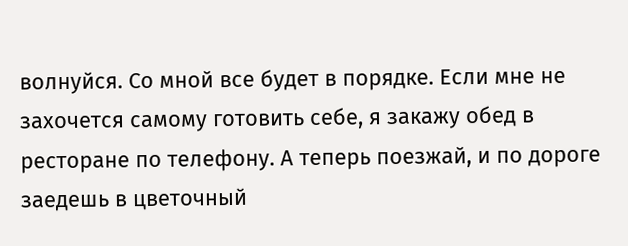волнуйся. Со мной все будет в порядке. Если мне не захочется самому готовить себе, я закажу обед в ресторане по телефону. А теперь поезжай, и по дороге заедешь в цветочный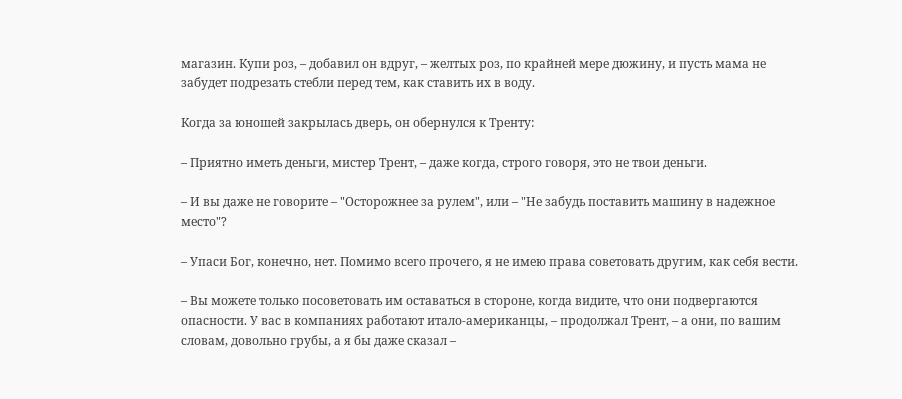магазин. Купи роз, – добавил он вдруг, – желтых роз, по крайней мере дюжину, и пусть мама не забудет подрезать стебли перед тем, как ставить их в воду.

Когда за юношей закрылась дверь, он обернулся к Тренту:

– Приятно иметь деньги, мистер Трент, – даже когда, строго говоря, это не твои деньги.

– И вы даже не говорите – "Осторожнее за рулем", или – "Не забудь поставить машину в надежное место"?

– Упаси Бог, конечно, нет. Помимо всего прочего, я не имею права советовать другим, как себя вести.

– Вы можете только посоветовать им оставаться в стороне, когда видите, что они подвергаются опасности. У вас в компаниях работают итало-американцы, – продолжал Трент, – а они, по вашим словам, довольно грубы, а я бы даже сказал –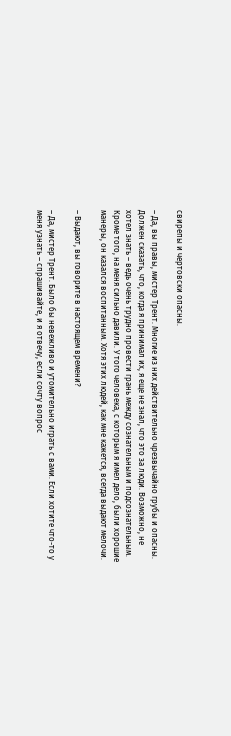свирепы и чертовски опасны.

– Да, вы правы, мистер Трент. Многие из них действительно чрезвычайно грубы и опасны. Должен сказать, что, когда я принимал их, я еще не знал, что это за люди. Возможно, не хотел знать – ведь очень трудно провести грань между сознательным и подсознательным. Кроме того, на меня сильно давили. У того человека, с которым я имел дело, были хорошие манеры, он казался воспитанным. Хотя этих людей, как мне кажется, всегда выдают мелочи.

– Выдают, вы говорите в настоящем времени?

– Да, мистер Трент. Было бы невежливо и утомительно играть с вами. Если хотите что-то у меня узнать – спрашивайте, и я отвечу, если сочту вопрос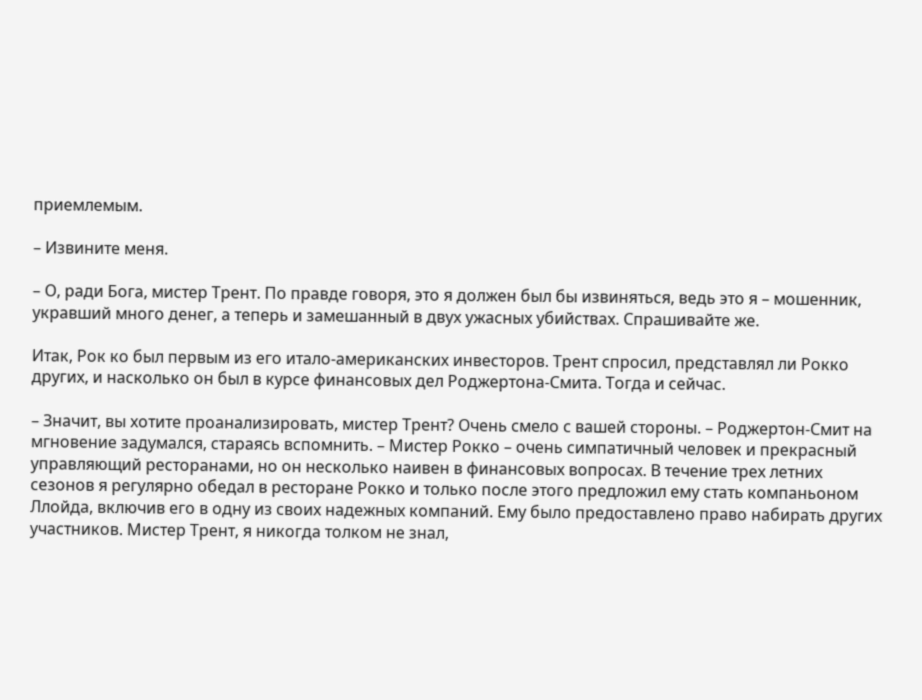приемлемым.

– Извините меня.

– О, ради Бога, мистер Трент. По правде говоря, это я должен был бы извиняться, ведь это я – мошенник, укравший много денег, а теперь и замешанный в двух ужасных убийствах. Спрашивайте же.

Итак, Рок ко был первым из его итало-американских инвесторов. Трент спросил, представлял ли Рокко других, и насколько он был в курсе финансовых дел Роджертона-Смита. Тогда и сейчас.

– Значит, вы хотите проанализировать, мистер Трент? Очень смело с вашей стороны. – Роджертон-Смит на мгновение задумался, стараясь вспомнить. – Мистер Рокко – очень симпатичный человек и прекрасный управляющий ресторанами, но он несколько наивен в финансовых вопросах. В течение трех летних сезонов я регулярно обедал в ресторане Рокко и только после этого предложил ему стать компаньоном Ллойда, включив его в одну из своих надежных компаний. Ему было предоставлено право набирать других участников. Мистер Трент, я никогда толком не знал,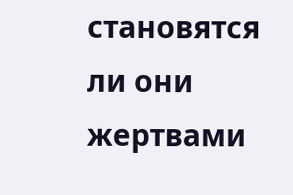становятся ли они жертвами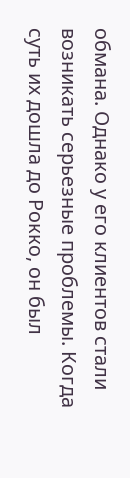обмана. Однако у его клиентов стали возникать серьезные проблемы. Когда суть их дошла до Рокко, он был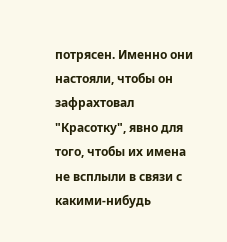потрясен. Именно они настояли, чтобы он зафрахтовал "Красотку", явно для того, чтобы их имена не всплыли в связи с какими-нибудь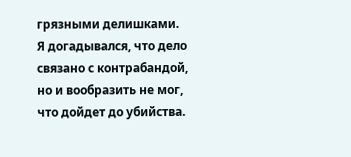грязными делишками. Я догадывался, что дело связано с контрабандой, но и вообразить не мог, что дойдет до убийства.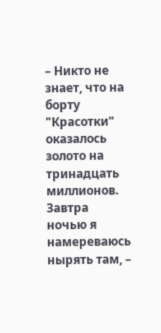– Никто не знает, что на борту "Красотки" оказалось золото на тринадцать миллионов. Завтра ночью я намереваюсь нырять там, –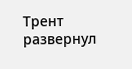Трент развернул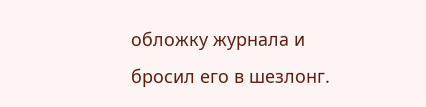обложку журнала и бросил его в шезлонг.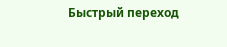Быстрый переход